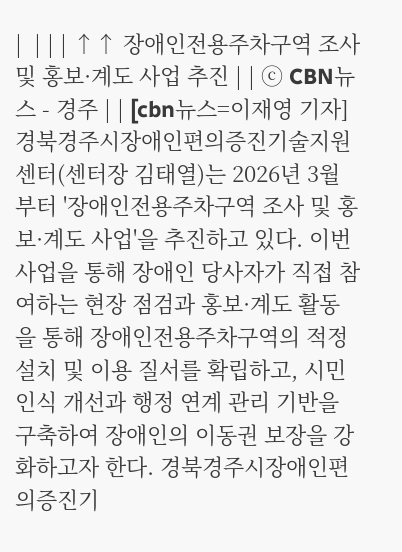|  | | | ↑↑ 장애인전용주차구역 조사 및 홍보·계도 사업 추진 | | ⓒ CBN뉴스 - 경주 | | [cbn뉴스=이재영 기자] 경북경주시장애인편의증진기술지원센터(센터장 김태열)는 2026년 3월부터 '장애인전용주차구역 조사 및 홍보·계도 사업'을 추진하고 있다. 이번 사업을 통해 장애인 당사자가 직접 참여하는 현장 점검과 홍보·계도 활동을 통해 장애인전용주차구역의 적정 설치 및 이용 질서를 확립하고, 시민 인식 개선과 행정 연계 관리 기반을 구축하여 장애인의 이동권 보장을 강화하고자 한다. 경북경주시장애인편의증진기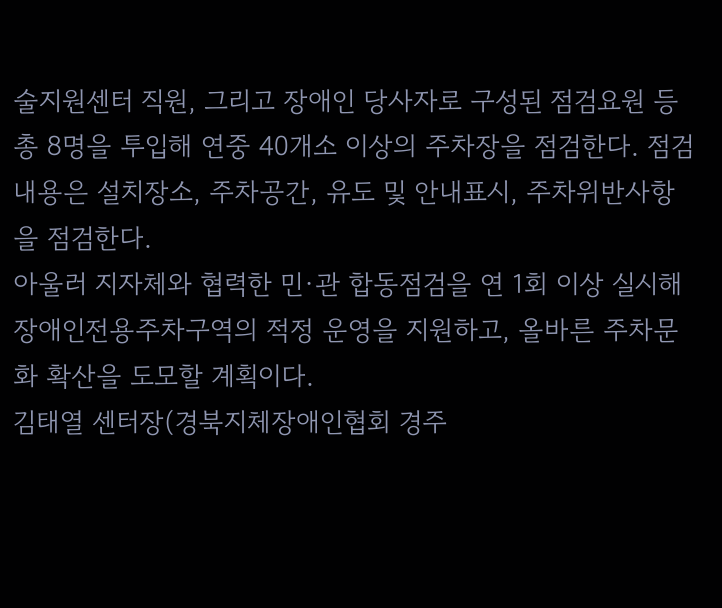술지원센터 직원, 그리고 장애인 당사자로 구성된 점검요원 등 총 8명을 투입해 연중 40개소 이상의 주차장을 점검한다. 점검 내용은 설치장소, 주차공간, 유도 및 안내표시, 주차위반사항을 점검한다.
아울러 지자체와 협력한 민·관 합동점검을 연 1회 이상 실시해 장애인전용주차구역의 적정 운영을 지원하고, 올바른 주차문화 확산을 도모할 계획이다.
김태열 센터장(경북지체장애인협회 경주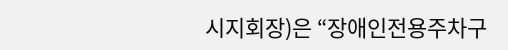시지회장)은 “장애인전용주차구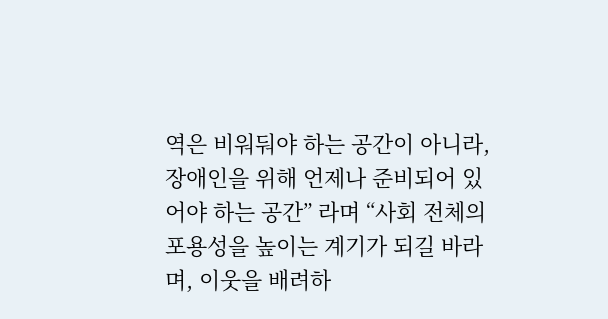역은 비워둬야 하는 공간이 아니라, 장애인을 위해 언제나 준비되어 있어야 하는 공간” 라며 “사회 전체의 포용성을 높이는 계기가 되길 바라며, 이웃을 배려하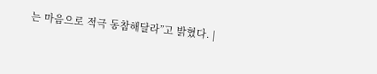는 마음으로 적극 동참해달라”고 밝혔다. |